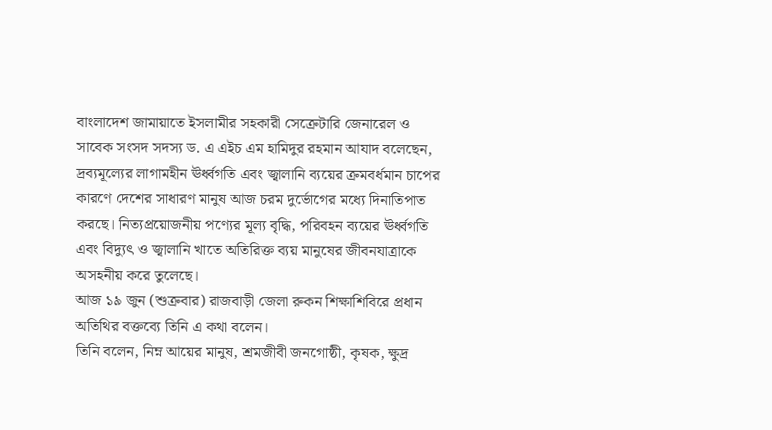বাংলাদেশ জামায়াতে ইসলামীর সহকারী সেক্রেটারি জেনারেল ও সাবেক সংসদ সদস্য ড. এ এইচ এম হামিদুর রহমান আযাদ বলেছেন, দ্রব্যমূল্যের লাগামহীন ঊর্ধ্বগতি এবং জ্বালানি ব্যয়ের ক্রমবর্ধমান চাপের কারণে দেশের সাধারণ মানুষ আজ চরম দুর্ভোগের মধ্যে দিনাতিপাত করছে। নিত্যপ্রয়োজনীয় পণ্যের মূল্য বৃদ্ধি, পরিবহন ব্যয়ের ঊর্ধ্বগতি এবং বিদ্যুৎ ও জ্বালানি খাতে অতিরিক্ত ব্যয় মানুষের জীবনযাত্রাকে অসহনীয় করে তুলেছে।
আজ ১৯ জুন (শুক্রবার) রাজবাড়ী জেলা রুকন শিক্ষাশিবিরে প্রধান অতিথির বক্তব্যে তিনি এ কথা বলেন।
তিনি বলেন, নিম্ন আয়ের মানুষ, শ্রমজীবী জনগোষ্ঠী, কৃষক, ক্ষুদ্র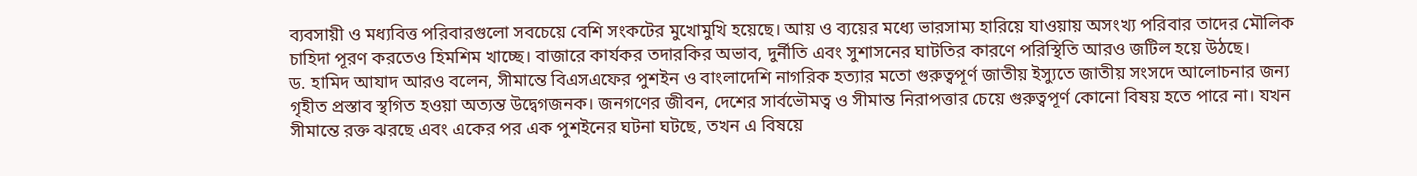ব্যবসায়ী ও মধ্যবিত্ত পরিবারগুলো সবচেয়ে বেশি সংকটের মুখোমুখি হয়েছে। আয় ও ব্যয়ের মধ্যে ভারসাম্য হারিয়ে যাওয়ায় অসংখ্য পরিবার তাদের মৌলিক চাহিদা পূরণ করতেও হিমশিম খাচ্ছে। বাজারে কার্যকর তদারকির অভাব, দুর্নীতি এবং সুশাসনের ঘাটতির কারণে পরিস্থিতি আরও জটিল হয়ে উঠছে।
ড. হামিদ আযাদ আরও বলেন, সীমান্তে বিএসএফের পুশইন ও বাংলাদেশি নাগরিক হত্যার মতো গুরুত্বপূর্ণ জাতীয় ইস্যুতে জাতীয় সংসদে আলোচনার জন্য গৃহীত প্রস্তাব স্থগিত হওয়া অত্যন্ত উদ্বেগজনক। জনগণের জীবন, দেশের সার্বভৌমত্ব ও সীমান্ত নিরাপত্তার চেয়ে গুরুত্বপূর্ণ কোনো বিষয় হতে পারে না। যখন সীমান্তে রক্ত ঝরছে এবং একের পর এক পুশইনের ঘটনা ঘটছে, তখন এ বিষয়ে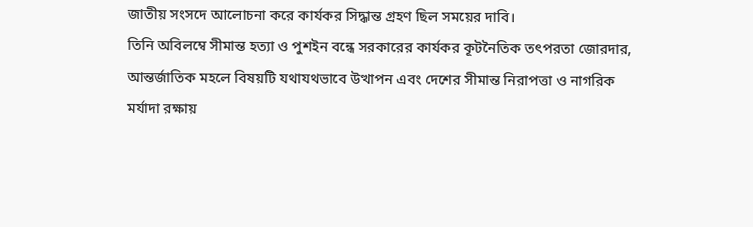জাতীয় সংসদে আলোচনা করে কার্যকর সিদ্ধান্ত গ্রহণ ছিল সময়ের দাবি।
তিনি অবিলম্বে সীমান্ত হত্যা ও পুশইন বন্ধে সরকারের কার্যকর কূটনৈতিক তৎপরতা জোরদার, আন্তর্জাতিক মহলে বিষয়টি যথাযথভাবে উত্থাপন এবং দেশের সীমান্ত নিরাপত্তা ও নাগরিক মর্যাদা রক্ষায়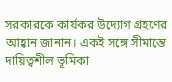সরকারকে কার্যকর উদ্যোগ গ্রহণের আহ্বান জানান। একই সঙ্গে সীমান্তে দায়িত্বশীল ভূমিকা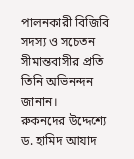পালনকারী বিজিবি সদস্য ও সচেতন সীমান্তবাসীর প্রতি তিনি অভিনন্দন জানান।
রুকনদের উদ্দেশ্যে ড. হামিদ আযাদ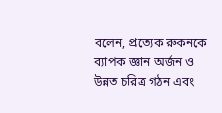বলেন, প্রত্যেক রুকনকে ব্যাপক জ্ঞান অর্জন ও উন্নত চরিত্র গঠন এবং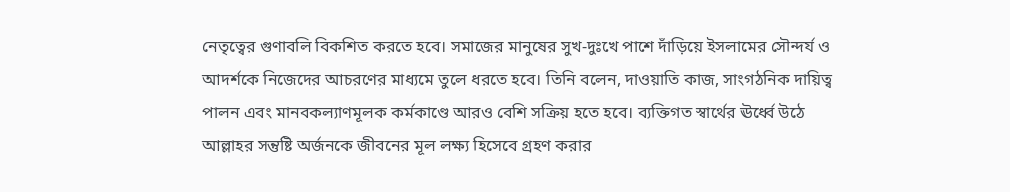নেতৃত্বের গুণাবলি বিকশিত করতে হবে। সমাজের মানুষের সুখ-দুঃখে পাশে দাঁড়িয়ে ইসলামের সৌন্দর্য ও আদর্শকে নিজেদের আচরণের মাধ্যমে তুলে ধরতে হবে। তিনি বলেন, দাওয়াতি কাজ, সাংগঠনিক দায়িত্ব পালন এবং মানবকল্যাণমূলক কর্মকাণ্ডে আরও বেশি সক্রিয় হতে হবে। ব্যক্তিগত স্বার্থের ঊর্ধ্বে উঠে আল্লাহর সন্তুষ্টি অর্জনকে জীবনের মূল লক্ষ্য হিসেবে গ্রহণ করার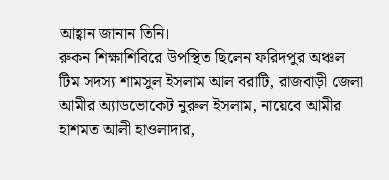আহ্বান জানান তিনি।
রুকন শিক্ষাশিবিরে উপস্থিত ছিলেন ফরিদপুর অঞ্চল টিম সদস্য শামসুল ইসলাম আল বরাটি, রাজবাড়ী জেলা আমীর অ্যাডভোকেট নুরুল ইসলাম, নায়েবে আমীর হাশমত আলী হাওলাদার,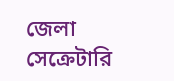জেলা সেক্রেটারি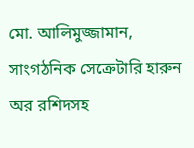মো. আলিমুজ্জামান, সাংগঠনিক সেক্রেটারি হারুন অর রশিদসহ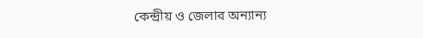কেন্দ্রীয় ও জেলার অন্যান্য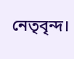নেতৃবৃন্দ।